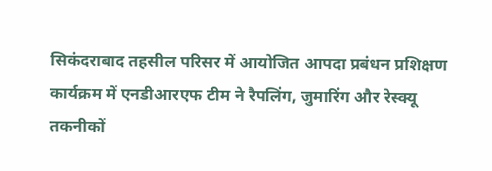सिकंदराबाद तहसील परिसर में आयोजित आपदा प्रबंधन प्रशिक्षण कार्यक्रम में एनडीआरएफ टीम ने रैपलिंग, जुमारिंग और रेस्क्यू तकनीकों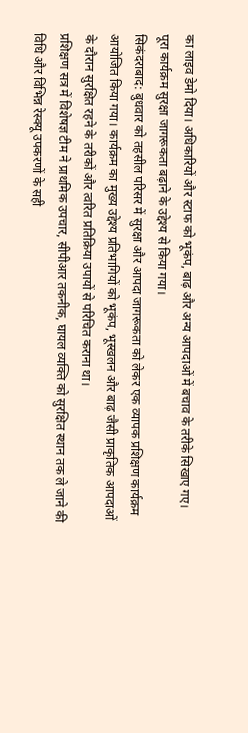का लाइव डेमो दिया। अधिकारियों और स्टाफ को भूकंप, बाढ़ और अन्य आपदाओं में बचाव के तरीके सिखाए गए। पूरा कार्यक्रम सुरक्षा जागरूकता बढ़ाने के उद्देश्य से किया गया।
सिकंदराबाद: बुधवार को तहसील परिसर में सुरक्षा और आपदा जागरूकता को लेकर एक व्यापक प्रशिक्षण कार्यक्रम आयोजित किया गया। कार्यक्रम का मुख्य उद्देश्य प्रतिभागियों को भूकंप, भूस्खलन और बाढ़ जैसी प्राकृतिक आपदाओं के दौरान सुरक्षित रहने के तरीकों और त्वरित प्रतिक्रिया उपायों से परिचित कराना था।
प्रशिक्षण सत्र में विशेषज्ञ टीम ने प्राथमिक उपचार, सीपीआर तकनीक, घायल व्यक्ति को सुरक्षित स्थान तक ले जाने की विधि और विभिन्न रेस्क्यू उपकरणों के सही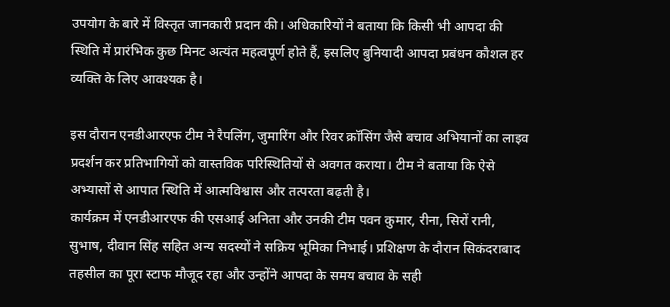उपयोग के बारे में विस्तृत जानकारी प्रदान की। अधिकारियों ने बताया कि किसी भी आपदा की स्थिति में प्रारंभिक कुछ मिनट अत्यंत महत्वपूर्ण होते हैं, इसलिए बुनियादी आपदा प्रबंधन कौशल हर व्यक्ति के लिए आवश्यक है।

इस दौरान एनडीआरएफ टीम ने रैपलिंग, जुमारिंग और रिवर क्रॉसिंग जैसे बचाव अभियानों का लाइव प्रदर्शन कर प्रतिभागियों को वास्तविक परिस्थितियों से अवगत कराया। टीम ने बताया कि ऐसे अभ्यासों से आपात स्थिति में आत्मविश्वास और तत्परता बढ़ती है।
कार्यक्रम में एनडीआरएफ की एसआई अनिता और उनकी टीम पवन कुमार, रीना, सिरों रानी, सुभाष, दीवान सिंह सहित अन्य सदस्यों ने सक्रिय भूमिका निभाई। प्रशिक्षण के दौरान सिकंदराबाद तहसील का पूरा स्टाफ मौजूद रहा और उन्होंने आपदा के समय बचाव के सही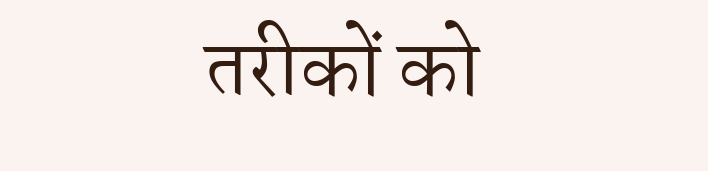तरीकों को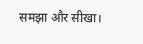समझा और सीखा।